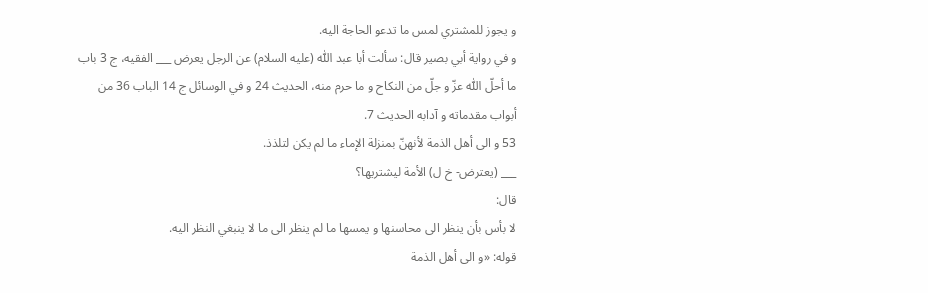و يجوز للمشتري لمس ما تدعو الحاجة اليه.
و في رواية أبي بصير قال: سألت أبا عبد اللّٰه (عليه السلام) عن الرجل يعرض ___ الفقيه، ج 3 باب ما أحلّ اللّٰه عزّ و جلّ من النكاح و ما حرم منه، الحديث 24 و في الوسائل ج 14 الباب 36 من أبواب مقدماته و آدابه الحديث 7.
53 و الى أهل الذمة لأنهنّ بمنزلة الإماء ما لم يكن لتلذذ.
___ (يعترض- خ ل) الأمة ليشتريها؟
قال:
لا بأس بأن ينظر الى محاسنها و يمسها ما لم ينظر الى ما لا ينبغي النظر اليه.
قوله: «و الى أهل الذمة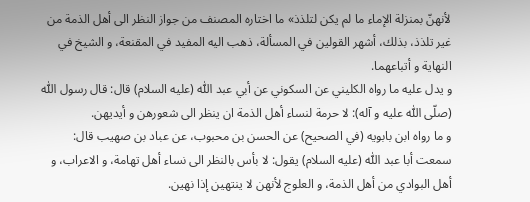لأنهنّ بمنزلة الإماء ما لم يكن لتلذذ» ما اختاره المصنف من جواز النظر الى أهل الذمة من غير تلذذ، بذلك، أشهر القولين في المسألة، ذهب اليه المفيد في المقنعة، و الشيخ في النهاية و أتباعهما.
و يدل عليه ما رواه الكليني عن السكوني عن أبي عبد اللّٰه (عليه السلام) قال: قال رسول اللّٰه (صلّى اللّٰه عليه و آله): لا حرمة لنساء أهل الذمة ان ينظر الى شعورهن و أيديهن.
و ما رواه ابن بابويه (في الصحيح) عن الحسن بن محبوب، عن عباد بن صهيب قال: سمعت أبا عبد اللّٰه (عليه السلام) يقول: لا بأس بالنظر الى نساء أهل تهامة، و الاعراب، و أهل البوادي من أهل الذمة، و العلوج لأنهن لا ينتهين إذا نهين.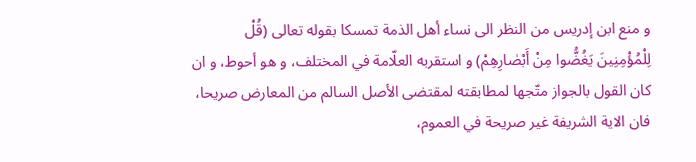و منع ابن إدريس من النظر الى نساء أهل الذمة تمسكا بقوله تعالى (قُلْ لِلْمُؤْمِنِينَ يَغُضُّوا مِنْ أَبْصٰارِهِمْ) و استقربه العلّامة في المختلف، و هو أحوط، و ان كان القول بالجواز متّجها لمطابقته لمقتضى الأصل السالم من المعارض صريحا، فان الاية الشريفة غير صريحة في العموم،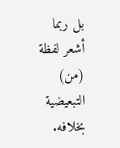بل ربما أشعر لفظة (من) التبعيضية بخلافه.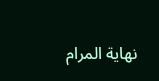نهاية المرام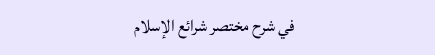في شرح مختصر شرائع الإسلام